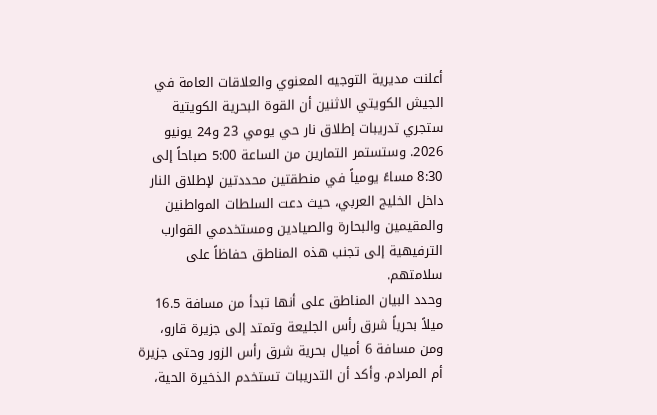أعلنت مديرية التوجيه المعنوي والعلاقات العامة في الجيش الكويتي الاثنين أن القوة البحرية الكويتية ستجري تدريبات إطلاق نار حي يومي 23 و24 يونيو 2026. وستستمر التمارين من الساعة 5:00 صباحاً إلى 8:30 مساءً يومياً في منطقتين محددتين لإطلاق النار داخل الخليج العربي، حيث دعت السلطات المواطنين والمقيمين والبحارة والصيادين ومستخدمي القوارب الترفيهية إلى تجنب هذه المناطق حفاظاً على سلامتهم.
وحدد البيان المناطق على أنها تبدأ من مسافة 16.5 ميلاً بحرياً شرق رأس الجليعة وتمتد إلى جزيرة قارو، ومن مسافة 6 أميال بحرية شرق رأس الزور وحتى جزيرة أم المرادم. وأكد أن التدريبات تستخدم الذخيرة الحية،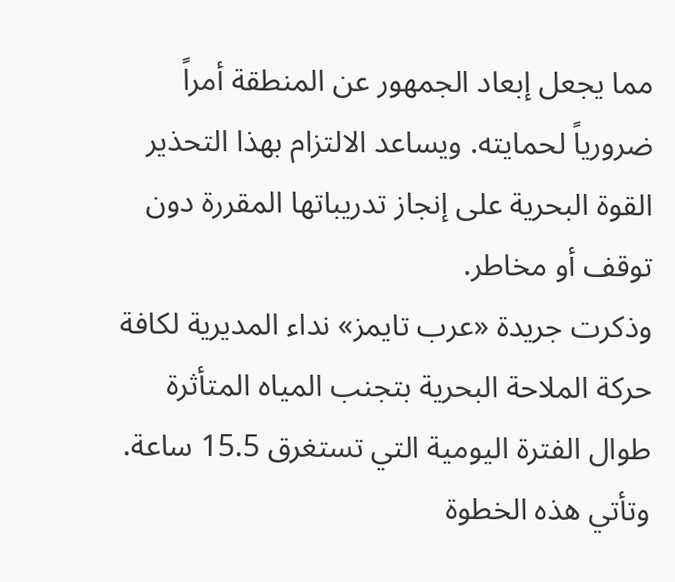مما يجعل إبعاد الجمهور عن المنطقة أمراً ضرورياً لحمايته. ويساعد الالتزام بهذا التحذير القوة البحرية على إنجاز تدريباتها المقررة دون توقف أو مخاطر.
وذكرت جريدة «عرب تايمز» نداء المديرية لكافة حركة الملاحة البحرية بتجنب المياه المتأثرة طوال الفترة اليومية التي تستغرق 15.5 ساعة. وتأتي هذه الخطوة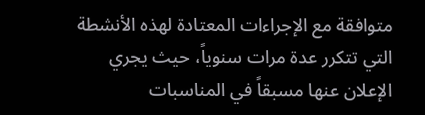متوافقة مع الإجراءات المعتادة لهذه الأنشطة التي تتكرر عدة مرات سنوياً، حيث يجري الإعلان عنها مسبقاً في المناسبات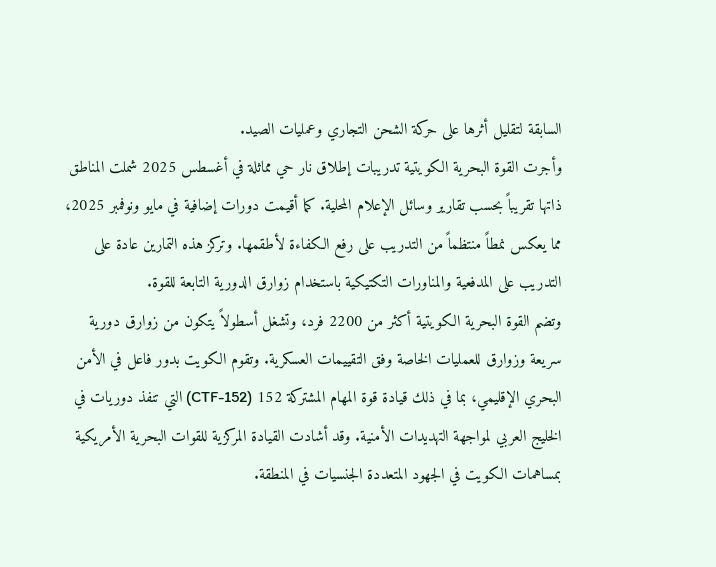السابقة لتقليل أثرها على حركة الشحن التجاري وعمليات الصيد.
وأجرت القوة البحرية الكويتية تدريبات إطلاق نار حي مماثلة في أغسطس 2025 شملت المناطق ذاتها تقريباً بحسب تقارير وسائل الإعلام المحلية. كما أقيمت دورات إضافية في مايو ونوفمبر 2025، مما يعكس نمطاً منتظماً من التدريب على رفع الكفاءة لأطقمها. وتركز هذه التمارين عادة على التدريب على المدفعية والمناورات التكتيكية باستخدام زوارق الدورية التابعة للقوة.
وتضم القوة البحرية الكويتية أكثر من 2200 فرد، وتشغل أسطولاً يتكون من زوارق دورية سريعة وزوارق للعمليات الخاصة وفق التقييمات العسكرية. وتقوم الكويت بدور فاعل في الأمن البحري الإقليمي، بما في ذلك قيادة قوة المهام المشتركة 152 (CTF-152) التي تنفذ دوريات في الخليج العربي لمواجهة التهديدات الأمنية. وقد أشادت القيادة المركزية للقوات البحرية الأمريكية بمساهمات الكويت في الجهود المتعددة الجنسيات في المنطقة.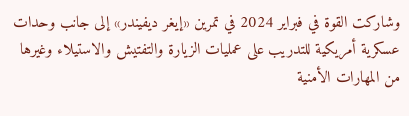وشاركت القوة في فبراير 2024 في تمرين «إيغر ديفيندر» إلى جانب وحدات عسكرية أمريكية للتدريب على عمليات الزيارة والتفتيش والاستيلاء وغيرها من المهارات الأمنية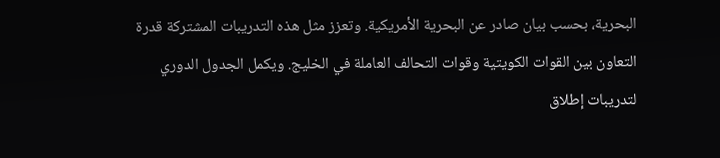البحرية، بحسب بيان صادر عن البحرية الأمريكية. وتعزز مثل هذه التدريبات المشتركة قدرة التعاون بين القوات الكويتية وقوات التحالف العاملة في الخليج. ويكمل الجدول الدوري لتدريبات إطلاق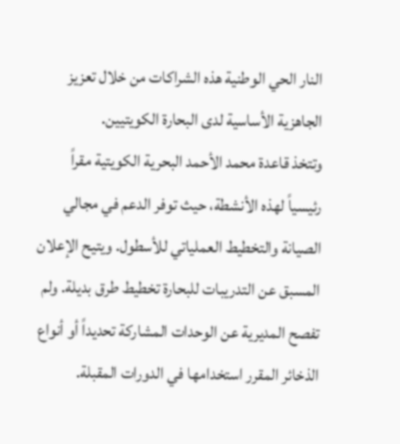النار الحي الوطنية هذه الشراكات من خلال تعزيز الجاهزية الأساسية لدى البحارة الكويتيين.
وتتخذ قاعدة محمد الأحمد البحرية الكويتية مقراً رئيسياً لهذه الأنشطة، حيث توفر الدعم في مجالي الصيانة والتخطيط العملياتي للأسطول. ويتيح الإعلان المسبق عن التدريبات للبحارة تخطيط طرق بديلة. ولم تفصح المديرية عن الوحدات المشاركة تحديداً أو أنواع الذخائر المقرر استخدامها في الدورات المقبلة.